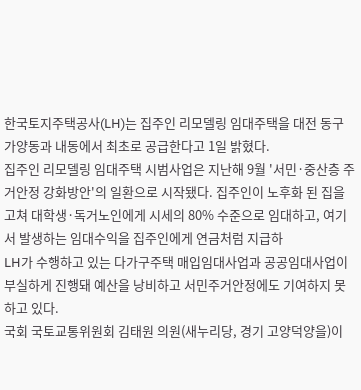한국토지주택공사(LH)는 집주인 리모델링 임대주택을 대전 동구 가양동과 내동에서 최초로 공급한다고 1일 밝혔다.
집주인 리모델링 임대주택 시범사업은 지난해 9월 '서민·중산층 주거안정 강화방안'의 일환으로 시작됐다. 집주인이 노후화 된 집을 고쳐 대학생·독거노인에게 시세의 80% 수준으로 임대하고, 여기서 발생하는 임대수익을 집주인에게 연금처럼 지급하
LH가 수행하고 있는 다가구주택 매입임대사업과 공공임대사업이 부실하게 진행돼 예산을 낭비하고 서민주거안정에도 기여하지 못하고 있다.
국회 국토교통위원회 김태원 의원(새누리당, 경기 고양덕양을)이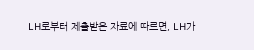LH로부터 제출받은 자료에 따르면, LH가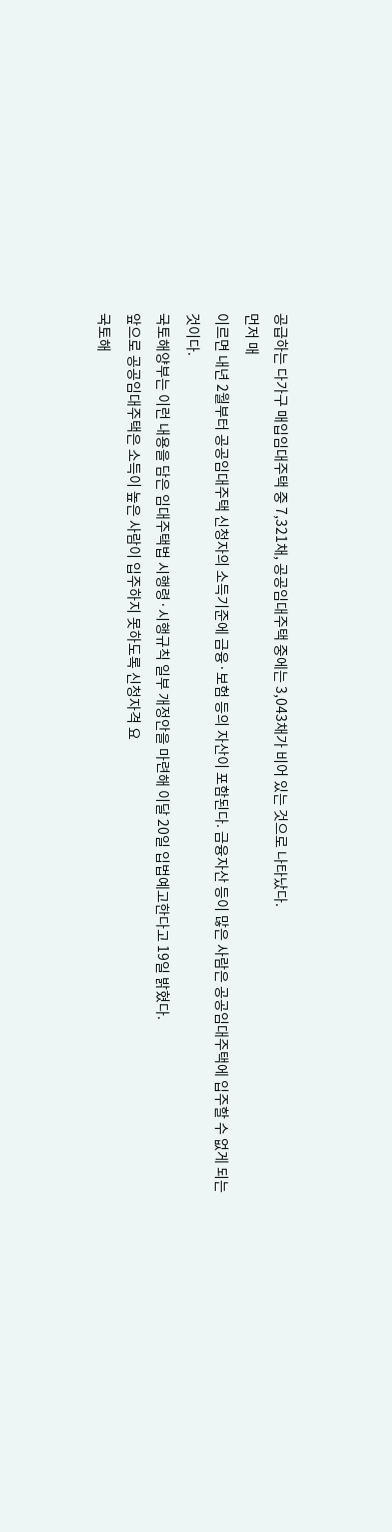공급하는 다가구 매입임대주택 중 7,321채, 공공임대주택 중에는 3,043채가 비어 있는 것으로 나타났다.
먼저 매
이르면 내년 2월부터 공공임대주택 신청자의 소득기준에 금융·보험 등의 자산이 포함된다. 금융자산 등이 많은 사람은 공공임대주택에 입주할 수 없게 되는 것이다.
국토해양부는 이런 내용을 담은 임대주택법 시행령·시행규칙 일부 개정안을 마련해 이달 20일 입법예고한다고 19일 밝혔다.
앞으로 공공임대주택은 소득이 높은 사람이 입주하지 못하도록 신청자격 요
국토해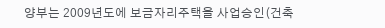양부는 2009년도에 보금자리주택을 사업승인(건축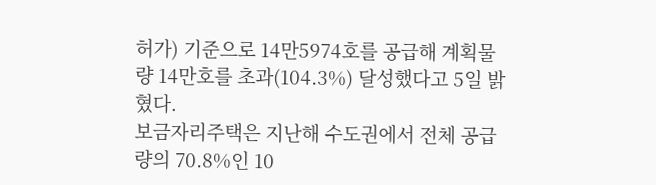허가) 기준으로 14만5974호를 공급해 계획물량 14만호를 초과(104.3%) 달성했다고 5일 밝혔다.
보금자리주택은 지난해 수도권에서 전체 공급량의 70.8%인 10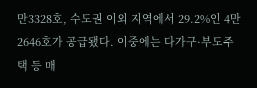만3328호, 수도권 이외 지역에서 29.2%인 4만2646호가 공급됐다. 이중에는 다가구·부도주택 등 매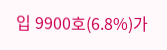입 9900호(6.8%)가